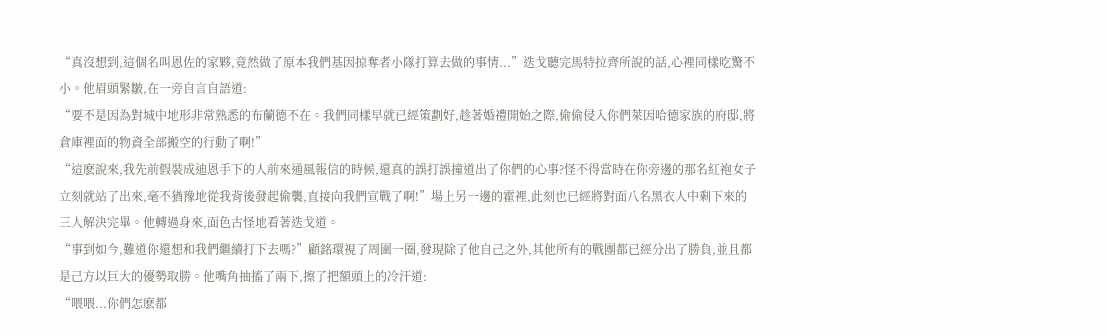“真沒想到,這個名叫恩佐的家夥,竟然做了原本我們基因掠奪者小隊打算去做的事情...”迭戈聽完馬特拉齊所說的話,心裡同樣吃驚不小。他眉頭緊皺,在一旁自言自語道:
“要不是因為對城中地形非常熟悉的布蘭德不在。我們同樣早就已經策劃好,趁著婚禮開始之際,偷偷侵入你們萊因哈德家族的府邸,將倉庫裡面的物資全部搬空的行動了啊!”
“這麽說來,我先前假裝成迪恩手下的人前來通風報信的時候,還真的誤打誤撞道出了你們的心事?怪不得當時在你旁邊的那名紅袍女子立刻就站了出來,毫不猶豫地從我背後發起偷襲,直接向我們宣戰了啊!”場上另一邊的霍裡,此刻也已經將對面八名黑衣人中剩下來的三人解決完畢。他轉過身來,面色古怪地看著迭戈道。
“事到如今,難道你還想和我們繼續打下去嗎?”顧銘環視了周圍一圈,發現除了他自己之外,其他所有的戰團都已經分出了勝負,並且都是己方以巨大的優勢取勝。他嘴角抽搐了兩下,擦了把額頭上的冷汗道:
“喂喂...你們怎麽都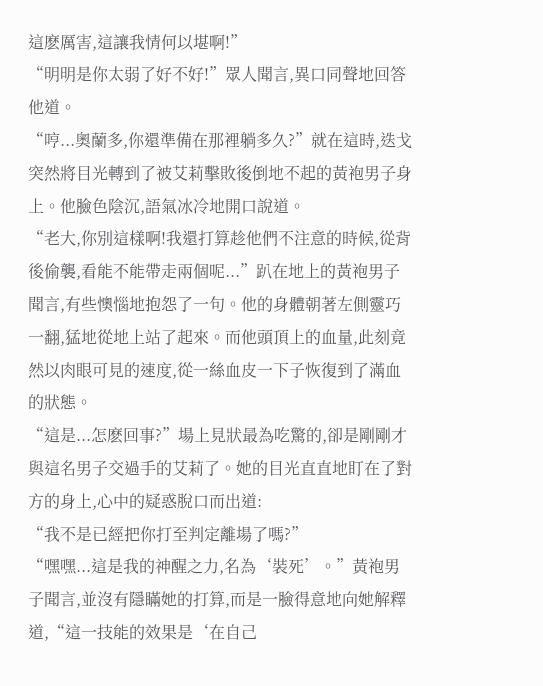這麽厲害,這讓我情何以堪啊!”
“明明是你太弱了好不好!”眾人聞言,異口同聲地回答他道。
“哼...奧蘭多,你還準備在那裡躺多久?”就在這時,迭戈突然將目光轉到了被艾莉擊敗後倒地不起的黃袍男子身上。他臉色陰沉,語氣冰冷地開口說道。
“老大,你別這樣啊!我還打算趁他們不注意的時候,從背後偷襲,看能不能帶走兩個呢...”趴在地上的黃袍男子聞言,有些懊惱地抱怨了一句。他的身體朝著左側靈巧一翻,猛地從地上站了起來。而他頭頂上的血量,此刻竟然以肉眼可見的速度,從一絲血皮一下子恢復到了滿血的狀態。
“這是...怎麽回事?”場上見狀最為吃驚的,卻是剛剛才與這名男子交過手的艾莉了。她的目光直直地盯在了對方的身上,心中的疑惑脫口而出道:
“我不是已經把你打至判定離場了嗎?”
“嘿嘿...這是我的神醒之力,名為‘裝死’。”黃袍男子聞言,並沒有隱瞞她的打算,而是一臉得意地向她解釋道,“這一技能的效果是‘在自己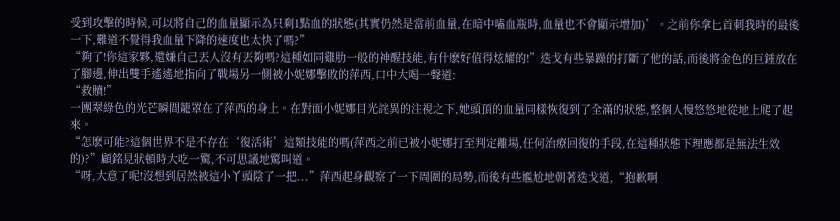受到攻擊的時候,可以將自己的血量顯示為只剩1點血的狀態(其實仍然是當前血量,在暗中嗑血瓶時,血量也不會顯示增加)’。之前你拿匕首刺我時的最後一下,難道不覺得我血量下降的速度也太快了嗎?”
“夠了!你這家夥,還嫌自己丟人沒有丟夠嗎?這種如同雞肋一般的神醒技能,有什麽好值得炫耀的!”迭戈有些暴躁的打斷了他的話,而後將金色的巨錘放在了腳邊,伸出雙手遙遙地指向了戰場另一側被小妮娜擊敗的萍西,口中大喝一聲道:
“救贖!”
一團翠綠色的光芒瞬間籠罩在了萍西的身上。在對面小妮娜目光詫異的注視之下,她頭頂的血量同樣恢復到了全滿的狀態,整個人慢悠悠地從地上爬了起來。
“怎麽可能?這個世界不是不存在‘復活術’這類技能的嗎(萍西之前已被小妮娜打至判定離場,任何治療回復的手段,在這種狀態下理應都是無法生效的)?”顧銘見狀頓時大吃一驚,不可思議地驚叫道。
“呀,大意了呢!沒想到居然被這小丫頭陰了一把...”萍西起身觀察了一下周圍的局勢,而後有些尷尬地朝著迭戈道,“抱歉啊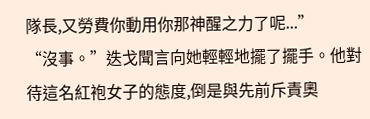隊長,又勞費你動用你那神醒之力了呢...”
“沒事。”迭戈聞言向她輕輕地擺了擺手。他對待這名紅袍女子的態度,倒是與先前斥責奧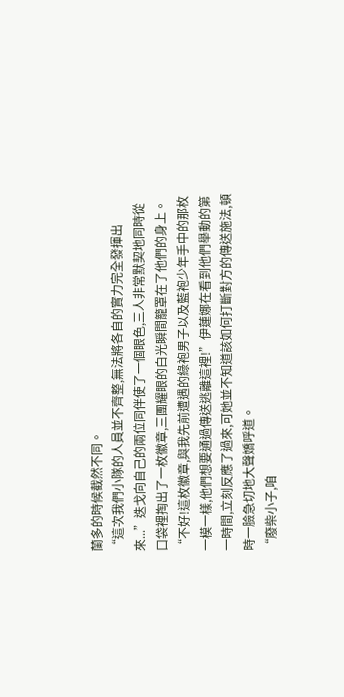蘭多的時候截然不同。
“這次我們小隊的人員並不齊整,無法將各自的實力完全發揮出來...”迭戈向自己的兩位同伴使了一個眼色,三人非常默契地同時從口袋裡掏出了一枚徽章,三團耀眼的白光瞬間籠罩在了他們的身上。
“不好!這枚徽章,與我先前遭遇的綠袍男子以及藍袍少年手中的那枚一模一樣,他們想要通過傳送逃離這裡!”伊蓮娜在看到他們舉動的第一時間,立刻反應了過來,可她並不知道該如何打斷對方的傳送施法,頓時一臉急切地大聲嬌呼道。
“廢柴小子,咱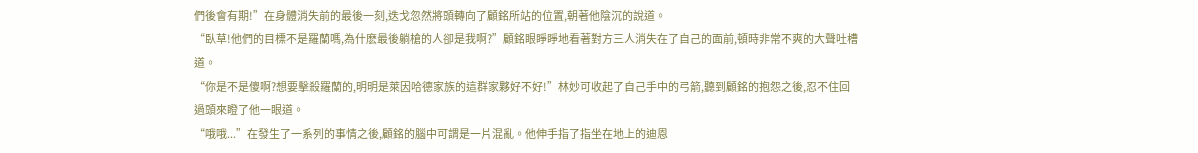們後會有期!”在身體消失前的最後一刻,迭戈忽然將頭轉向了顧銘所站的位置,朝著他陰沉的說道。
“臥草!他們的目標不是羅蘭嗎,為什麽最後躺槍的人卻是我啊?”顧銘眼睜睜地看著對方三人消失在了自己的面前,頓時非常不爽的大聲吐槽道。
“你是不是傻啊?想要擊殺羅蘭的,明明是萊因哈德家族的這群家夥好不好!”林妙可收起了自己手中的弓箭,聽到顧銘的抱怨之後,忍不住回過頭來瞪了他一眼道。
“哦哦...”在發生了一系列的事情之後,顧銘的腦中可謂是一片混亂。他伸手指了指坐在地上的迪恩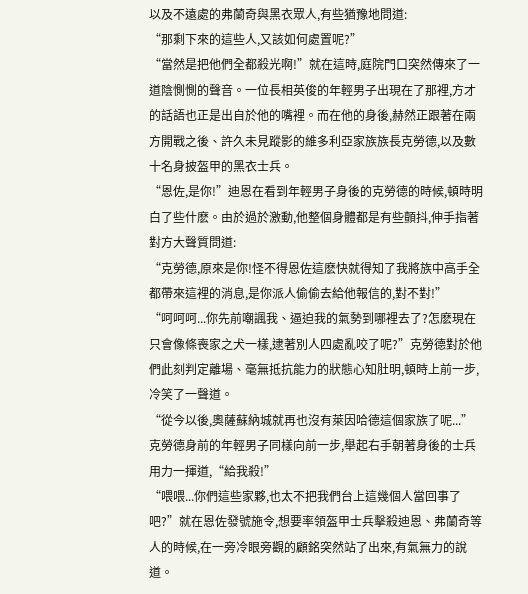以及不遠處的弗蘭奇與黑衣眾人,有些猶豫地問道:
“那剩下來的這些人,又該如何處置呢?”
“當然是把他們全都殺光啊!”就在這時,庭院門口突然傳來了一道陰惻惻的聲音。一位長相英俊的年輕男子出現在了那裡,方才的話語也正是出自於他的嘴裡。而在他的身後,赫然正跟著在兩方開戰之後、許久未見蹤影的維多利亞家族族長克勞德,以及數十名身披盔甲的黑衣士兵。
“恩佐,是你!”迪恩在看到年輕男子身後的克勞德的時候,頓時明白了些什麽。由於過於激動,他整個身體都是有些顫抖,伸手指著對方大聲質問道:
“克勞德,原來是你!怪不得恩佐這麽快就得知了我將族中高手全都帶來這裡的消息,是你派人偷偷去給他報信的,對不對!”
“呵呵呵...你先前嘲諷我、逼迫我的氣勢到哪裡去了?怎麽現在只會像條喪家之犬一樣,逮著別人四處亂咬了呢?”克勞德對於他們此刻判定離場、毫無抵抗能力的狀態心知肚明,頓時上前一步,冷笑了一聲道。
“從今以後,奧薩蘇納城就再也沒有萊因哈德這個家族了呢...”克勞德身前的年輕男子同樣向前一步,舉起右手朝著身後的士兵用力一揮道,“給我殺!”
“喂喂...你們這些家夥,也太不把我們台上這幾個人當回事了吧?”就在恩佐發號施令,想要率領盔甲士兵擊殺迪恩、弗蘭奇等人的時候,在一旁冷眼旁觀的顧銘突然站了出來,有氣無力的說道。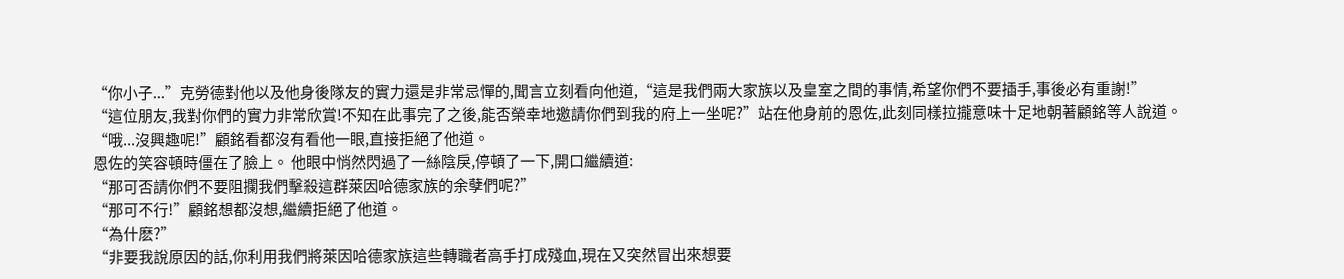“你小子...”克勞德對他以及他身後隊友的實力還是非常忌憚的,聞言立刻看向他道,“這是我們兩大家族以及皇室之間的事情,希望你們不要插手,事後必有重謝!”
“這位朋友,我對你們的實力非常欣賞!不知在此事完了之後,能否榮幸地邀請你們到我的府上一坐呢?”站在他身前的恩佐,此刻同樣拉攏意味十足地朝著顧銘等人說道。
“哦...沒興趣呢!”顧銘看都沒有看他一眼,直接拒絕了他道。
恩佐的笑容頓時僵在了臉上。 他眼中悄然閃過了一絲陰戾,停頓了一下,開口繼續道:
“那可否請你們不要阻攔我們擊殺這群萊因哈德家族的余孽們呢?”
“那可不行!”顧銘想都沒想,繼續拒絕了他道。
“為什麽?”
“非要我說原因的話,你利用我們將萊因哈德家族這些轉職者高手打成殘血,現在又突然冒出來想要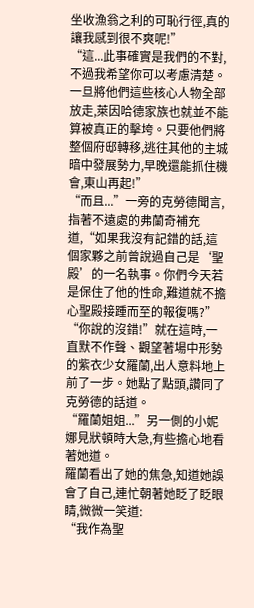坐收漁翁之利的可恥行徑,真的讓我感到很不爽呢!”
“這...此事確實是我們的不對,不過我希望你可以考慮清楚。一旦將他們這些核心人物全部放走,萊因哈德家族也就並不能算被真正的擊垮。只要他們將整個府邸轉移,逃往其他的主城暗中發展勢力,早晚還能抓住機會,東山再起!”
“而且...”一旁的克勞德聞言,指著不遠處的弗蘭奇補充道,“如果我沒有記錯的話,這個家夥之前曾說過自己是‘聖殿’的一名執事。你們今天若是保住了他的性命,難道就不擔心聖殿接踵而至的報復嗎?”
“你說的沒錯!”就在這時,一直默不作聲、觀望著場中形勢的紫衣少女羅蘭,出人意料地上前了一步。她點了點頭,讚同了克勞德的話道。
“羅蘭姐姐...”另一側的小妮娜見狀頓時大急,有些擔心地看著她道。
羅蘭看出了她的焦急,知道她誤會了自己,連忙朝著她眨了眨眼睛,微微一笑道:
“我作為聖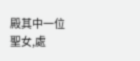殿其中一位聖女,處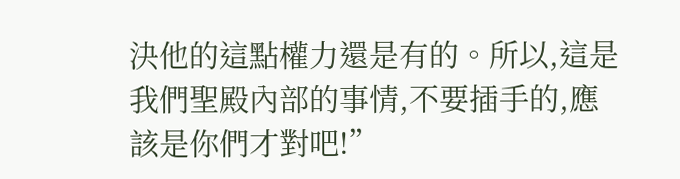決他的這點權力還是有的。所以,這是我們聖殿內部的事情,不要插手的,應該是你們才對吧!”